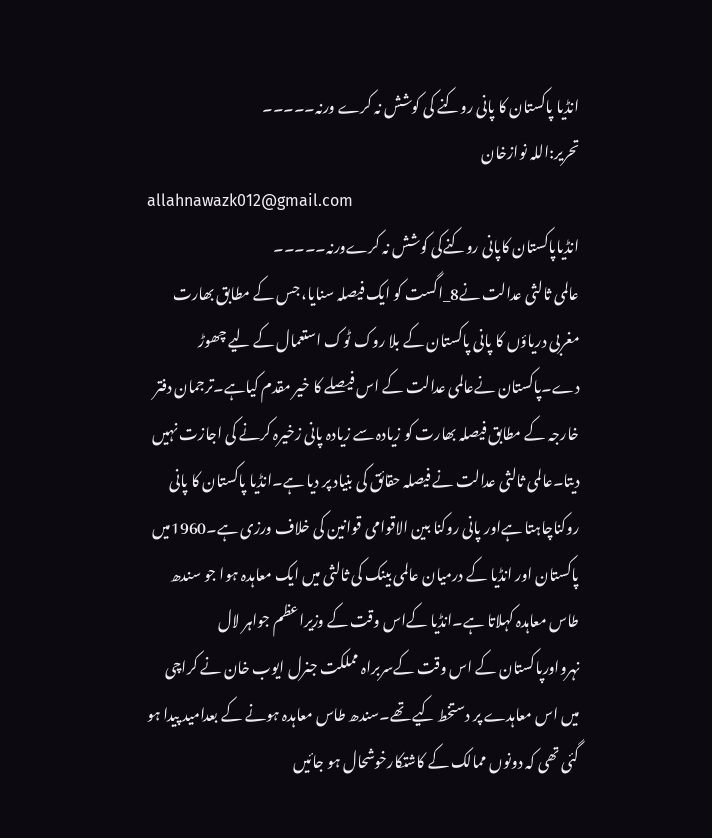انڈیا پاکستان کا پانی روکنے کی کوشش نہ کرے ورنہ۔۔۔۔۔
تحریر:اللہ نوازخان
allahnawazk012@gmail.com
انڈیاپاکستان کاپانی روکنےکی کوشش نہ کرےورنہ۔۔۔۔۔
عالمی ثالثی عدالت نے8_اگست کو ایک فیصلہ سنایا، جس کے مطابق بھارت مغربی دریاؤں کا پانی پاکستان کے بلا روک ٹوک استعمال کے لیے چھوڑ دے۔پاکستان نےعالمی عدالت کے اس فیصلے کا خیر مقدم کیاہے۔ترجمان دفتر خارجہ کے مطابق فیصلہ بھارت کو زیادہ سے زیادہ پانی زخیرہ کرنے کی اجازت نہیں دیتا۔عالمی ثالثی عدالت نے فیصلہ حقائق کی بنیاد پر دیا ہے۔انڈیا پاکستان کا پانی روکناچاہتا ہےاور پانی روکنا بین الاقوامی قوانین کی خلاف ورزی ہے۔1960میں پاکستان اور انڈیا کے درمیان عالمی بینک کی ثالثی میں ایک معاہدہ ہوا جو سندھ طاس معاہدہ کہلاتا ہے۔انڈیا کےاس وقت کے وزیراعظم جواہر لال نہرواورپاکستان کے اس وقت کےسربراہ مملکت جنرل ایوب خان نے کراچی میں اس معاہدے پر دستخط کیے تھے۔سندھ طاس معاہدہ ہونے کے بعدامید پیدا ہو گئی تھی کہ دونوں ممالک کے کاشتکارخوشحال ہو جائیں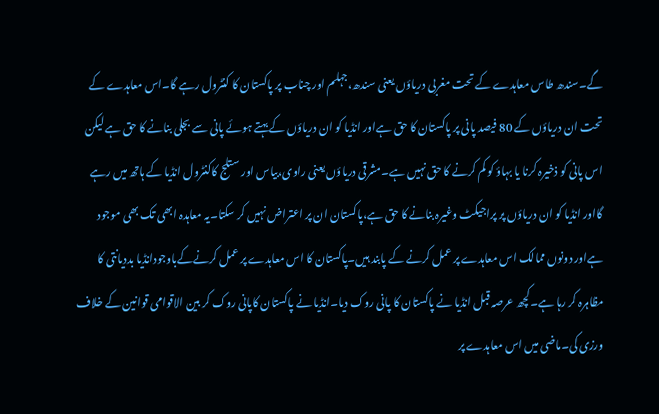گے۔سندھ طاس معاہدے کے تحت مغربی دریاؤں یعنی سندھ،جہلم اور چناب پر پاکستان کا کنٹرول رہے گا۔اس معاہدے کے تحت ان دریاؤں کے 80 فیصد پانی پر پاکستان کا حق ہےاور انڈیا کو ان دریاؤں کے بہتے ہوئے پانی سے بجلی بنانے کا حق ہے لیکن اس پانی کو ذخیرہ کرنا یا بہاؤ کو کم کرنے کا حق نہیں ہے۔مشرقی دریاؤں یعنی راوی،بیاس اور ستلج کاکنٹرول انڈیا کے ہاتھ میں رہے گااور انڈیا کو ان دریاؤں پر پراجیکٹ وغیرہ بنانے کا حق ہے،پاکستان ان پر اعتراض نہیں کر سکتا۔یہ معاہدہ ابھی تک بھی موجود ہےاور دونوں ممالک اس معاہدے پر عمل کرنے کے پابند ہیں۔پاکستان کا اس معاہدے پر عمل کرنےکےباوجودانڈیا بددیانتی کا مظاہرہ کر رہا ہے۔کچھ عرصہ قبل انڈیا نے پاکستان کا پانی روک دیا۔انڈیا نے پاکستان کاپانی روک کر بین الاقوامی قوانین کے خلاف ورزی کی۔ماضی میں اس معاہدے پر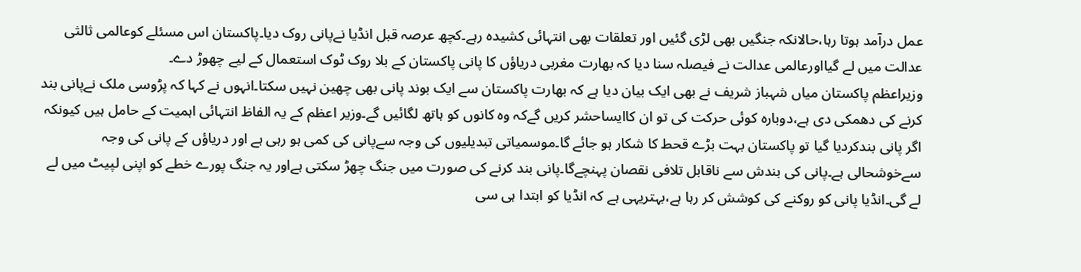عمل درآمد ہوتا رہا،حالانکہ جنگیں بھی لڑی گئیں اور تعلقات بھی انتہائی کشیدہ رہے۔کچھ عرصہ قبل انڈیا نےپانی روک دیا۔پاکستان اس مسئلے کوعالمی ثالثی عدالت میں لے گیااورعالمی عدالت نے فیصلہ سنا دیا کہ بھارت مغربی دریاؤں کا پانی پاکستان کے بلا روک ٹوک استعمال کے لیے چھوڑ دے۔
وزیراعظم پاکستان میاں شہباز شریف نے بھی ایک بیان دیا ہے کہ بھارت پاکستان سے ایک بوند پانی بھی چھین نہیں سکتا۔انہوں نے کہا کہ پڑوسی ملک نےپانی بند کرنے کی دھمکی دی ہے،دوبارہ کوئی حرکت کی تو ان کاایساحشر کریں گےکہ وہ کانوں کو ہاتھ لگائیں گے۔وزیر اعظم کے یہ الفاظ انتہائی اہمیت کے حامل ہیں کیونکہ اگر پانی بندکردیا گیا تو پاکستان بہت بڑے قحط کا شکار ہو جائے گا۔موسمیاتی تبدیلیوں کی وجہ سےپانی کی کمی ہو رہی ہے اور دریاؤں کے پانی کی وجہ سےخوشحالی ہے۔پانی کی بندش سے ناقابل تلافی نقصان پہنچےگا۔پانی بند کرنے کی صورت میں جنگ چھڑ سکتی ہےاور یہ جنگ پورے خطے کو اپنی لپیٹ میں لے لے گی۔انڈیا پانی کو روکنے کی کوشش کر رہا ہے،بہتریہی ہے کہ انڈیا کو ابتدا ہی سی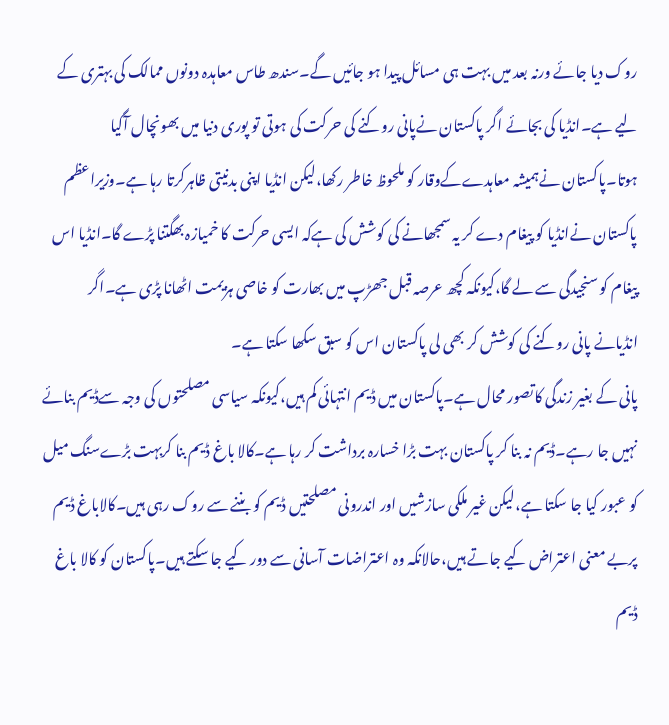روک دیا جائے ورنہ بعد میں بہت ہی مسائل پیدا ہو جائیں گے۔سندھ طاس معاہدہ دونوں ممالک کی بہتری کے لیے ہے۔انڈیا کی بجائے اگر پاکستان نےپانی روکنے کی حرکت کی ہوتی تو پوری دنیا میں بھونچال آگیا ہوتا۔پاکستان نےہمیشہ معاہدےکےوقار کو ملحوظ خاطر رکھا،لیکن انڈیا اپنی بدنیتی ظاہرکرتا رہا ہے۔وزیراعظم پاکستان نےانڈیا کو پیغام دے کر یہ سمجھانے کی کوشش کی ہےکہ ایسی حرکت کا خمیازہ بھگتنا پڑے گا۔انڈیا اس پیغام کو سنجیدگی سے لے گا،کیونکہ کچھ عرصہ قبل جھڑپ میں بھارت کو خاصی ہزیمت اٹھانا پڑی ہے۔اگر انڈیانے پانی روکنے کی کوشش کر بھی لی پاکستان اس کو سبق سکھا سکتا ہے۔
پانی کے بغیر زندگی کاتصور محال ہے۔پاکستان میں ڈیم انتہائی کم ہیں،کیونکہ سیاسی مصلحتوں کی وجہ سےڈیم بنائے نہیں جا رہے۔ڈیم نہ بنا کر پاکستان بہت بڑا خسارہ برداشت کر رہا ہے۔کالا باغ ڈیم بنا کربہت بڑےسنگ میل کو عبور کیا جا سکتا ہے،لیکن غیر ملکی سازشیں اور اندرونی مصلحتیں ڈیم کو بننے سے روک رہی ہیں۔کالاباغ ڈیم پربے معنی اعتراض کیے جاتے ہیں،حالانکہ وہ اعتراضات آسانی سے دور کیے جا سکتے ہیں۔پاکستان کو کالا باغ ڈیم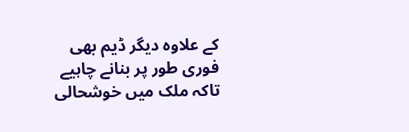کے علاوہ دیگر ڈیم بھی فوری طور پر بنانے چاہیے تاکہ ملک میں خوشحالی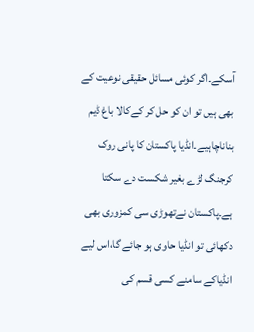آسکے۔اگر کوئی مسائل حقیقی نوعیت کے بھی ہیں تو ان کو حل کر کےکالا باغ ڈیم بناناچاہیے۔انڈیا پاکستان کا پانی روک کرجنگ لڑے بغیر شکست دے سکتا ہے۔پاکستان نےتھوڑی سی کمزوری بھی دکھائی تو انڈیا حاوی ہو جائے گا،اس لیے انڈیاکے سامنے کسی قسم کی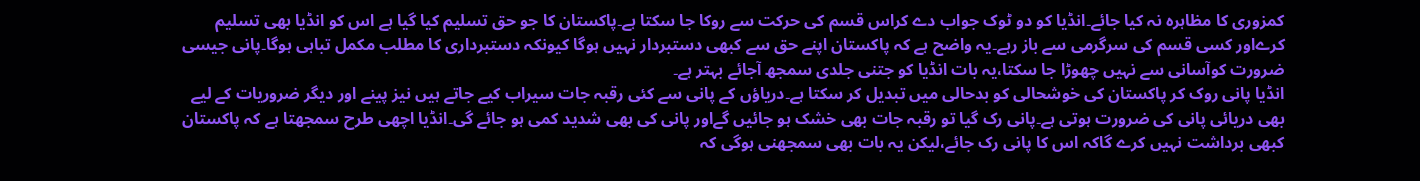کمزوری کا مظاہرہ نہ کیا جائے۔انڈیا کو دو ٹوک جواب دے کراس قسم کی حرکت سے روکا جا سکتا ہے۔پاکستان کا جو حق تسلیم کیا گیا ہے اس کو انڈیا بھی تسلیم کرےاور کسی قسم کی سرگرمی سے باز رہے۔یہ واضح ہے کہ پاکستان اپنے حق سے کبھی دستبردار نہیں ہوگا کیونکہ دستبرداری کا مطلب مکمل تباہی ہوگا۔پانی جیسی ضرورت کوآسانی سے نہیں چھوڑا جا سکتا،یہ بات انڈیا کو جتنی جلدی سمجھ آجائے بہتر ہے۔
انڈیا پانی روک کر پاکستان کی خوشحالی کو بدحالی میں تبدیل کر سکتا ہے۔دریاؤں کے پانی سے کئی رقبہ جات سیراب کیے جاتے ہیں نیز پینے اور دیگر ضروریات کے لیے بھی دریائی پانی کی ضرورت ہوتی ہے۔پانی رک گیا تو رقبہ جات بھی خشک ہو جائیں گےاور پانی کی بھی شدید کمی ہو جائے گی۔انڈیا اچھی طرح سمجھتا ہے کہ پاکستان کبھی برداشت نہیں کرے گاکہ اس کا پانی رک جائے،لیکن یہ بات بھی سمجھنی ہوگی کہ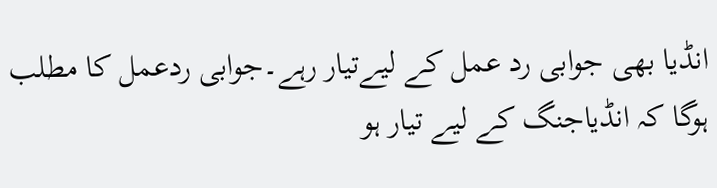انڈیا بھی جوابی رد عمل کے لیےتیار رہے۔جوابی ردعمل کا مطلب ہوگا کہ انڈیاجنگ کے لیے تیار ہو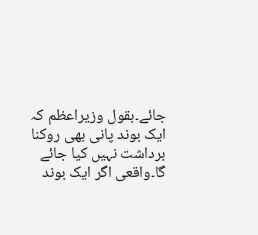جائے۔بقول وزیراعظم کہ ایک بوند پانی بھی روکنا برداشت نہیں کیا جائے گا۔واقعی اگر ایک بوند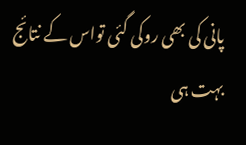پانی کی بھی روکی گئی تواس کے نتائج بہت ہی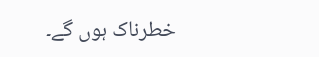خطرناک ہوں گے۔